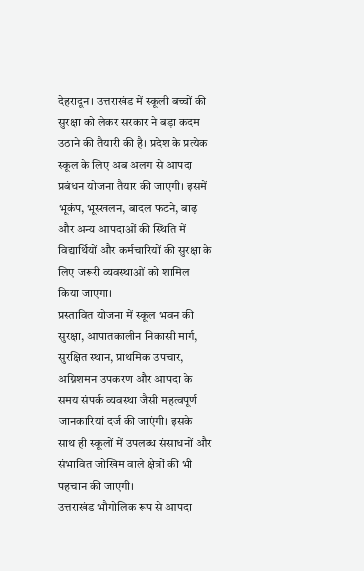देहरादून। उत्तराखंड में स्कूली बच्चों की सुरक्षा को लेकर सरकार ने बड़ा कदम उठाने की तैयारी की है। प्रदेश के प्रत्येक स्कूल के लिए अब अलग से आपदा प्रबंधन योजना तैयार की जाएगी। इसमें भूकंप, भूस्खलन, बादल फटने, बाढ़ और अन्य आपदाओं की स्थिति में विद्यार्थियों और कर्मचारियों की सुरक्षा के लिए जरूरी व्यवस्थाओं को शामिल किया जाएगा।
प्रस्तावित योजना में स्कूल भवन की सुरक्षा, आपातकालीन निकासी मार्ग, सुरक्षित स्थान, प्राथमिक उपचार, अग्निशमन उपकरण और आपदा के समय संपर्क व्यवस्था जैसी महत्वपूर्ण जानकारियां दर्ज की जाएंगी। इसके साथ ही स्कूलों में उपलब्ध संसाधनों और संभावित जोखिम वाले क्षेत्रों की भी पहचान की जाएगी।
उत्तराखंड भौगोलिक रूप से आपदा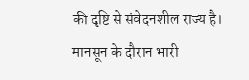की दृष्टि से संवेदनशील राज्य है। मानसून के दौरान भारी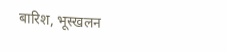बारिश, भूस्खलन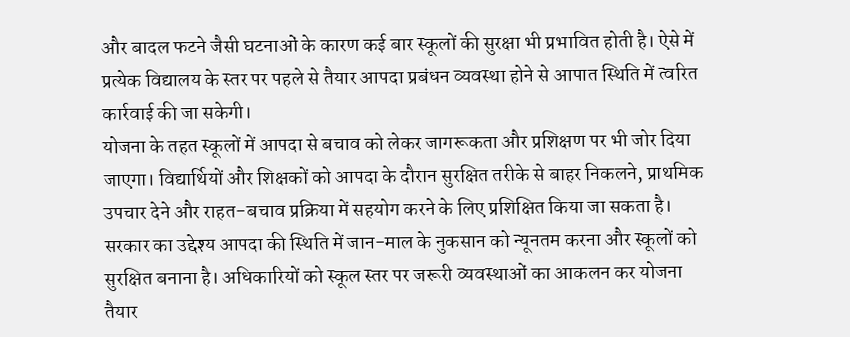और बादल फटने जैसी घटनाओं के कारण कई बार स्कूलों की सुरक्षा भी प्रभावित होती है। ऐसे में प्रत्येक विद्यालय के स्तर पर पहले से तैयार आपदा प्रबंधन व्यवस्था होने से आपात स्थिति में त्वरित कार्रवाई की जा सकेगी।
योजना के तहत स्कूलों में आपदा से बचाव को लेकर जागरूकता और प्रशिक्षण पर भी जोर दिया जाएगा। विद्यार्थियों और शिक्षकों को आपदा के दौरान सुरक्षित तरीके से बाहर निकलने, प्राथमिक उपचार देने और राहत-बचाव प्रक्रिया में सहयोग करने के लिए प्रशिक्षित किया जा सकता है।
सरकार का उद्देश्य आपदा की स्थिति में जान-माल के नुकसान को न्यूनतम करना और स्कूलों को सुरक्षित बनाना है। अधिकारियों को स्कूल स्तर पर जरूरी व्यवस्थाओं का आकलन कर योजना तैयार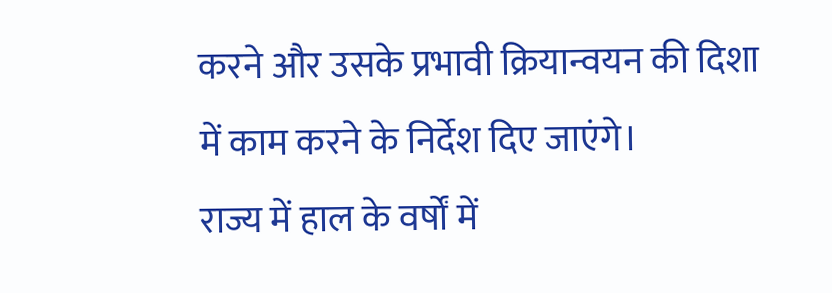करने और उसके प्रभावी क्रियान्वयन की दिशा में काम करने के निर्देश दिए जाएंगे।
राज्य में हाल के वर्षों में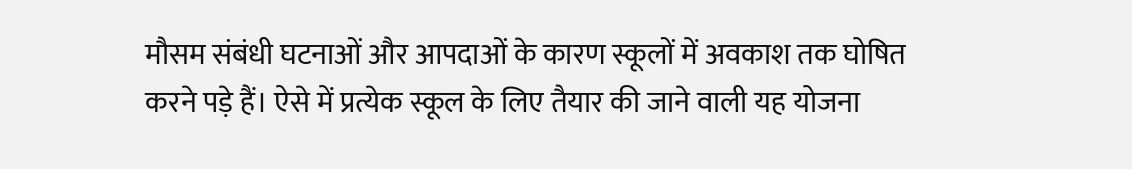मौसम संबंधी घटनाओं और आपदाओं के कारण स्कूलों में अवकाश तक घोषित करने पड़े हैं। ऐसे में प्रत्येक स्कूल के लिए तैयार की जाने वाली यह योजना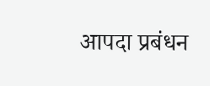आपदा प्रबंधन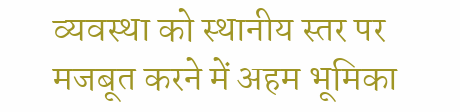व्यवस्था को स्थानीय स्तर पर मजबूत करने में अहम भूमिका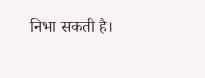निभा सकती है।